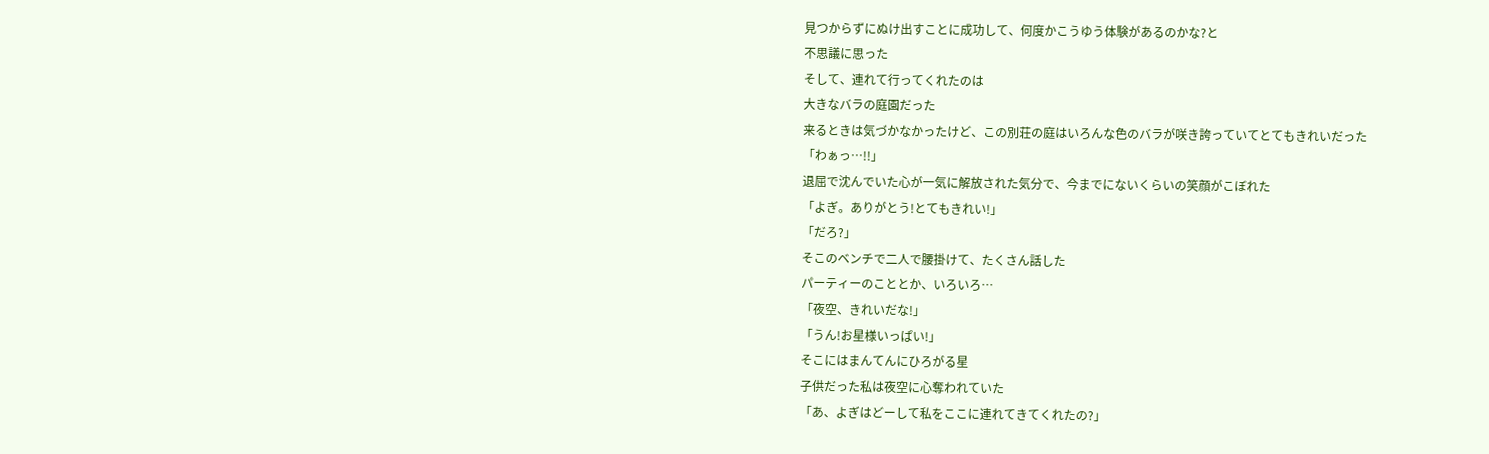見つからずにぬけ出すことに成功して、何度かこうゆう体験があるのかな?と
不思議に思った
そして、連れて行ってくれたのは
大きなバラの庭園だった
来るときは気づかなかったけど、この別荘の庭はいろんな色のバラが咲き誇っていてとてもきれいだった
「わぁっ…!!」
退屈で沈んでいた心が一気に解放された気分で、今までにないくらいの笑顔がこぼれた
「よぎ。ありがとう!とてもきれい!」
「だろ?」
そこのベンチで二人で腰掛けて、たくさん話した
パーティーのこととか、いろいろ…
「夜空、きれいだな!」
「うん!お星様いっぱい!」
そこにはまんてんにひろがる星
子供だった私は夜空に心奪われていた
「あ、よぎはどーして私をここに連れてきてくれたの?」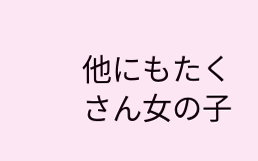他にもたくさん女の子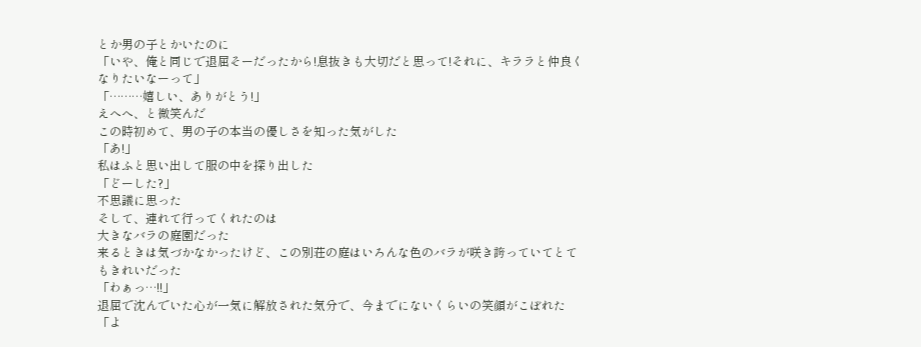とか男の子とかいたのに
「いや、俺と同じで退屈そーだったから!息抜きも大切だと思って!それに、キララと仲良くなりたいなーって」
「………嬉しい、ありがとう!」
えへへ、と微笑んだ
この時初めて、男の子の本当の優しさを知った気がした
「あ!」
私はふと思い出して服の中を探り出した
「どーした?」
不思議に思った
そして、連れて行ってくれたのは
大きなバラの庭園だった
来るときは気づかなかったけど、この別荘の庭はいろんな色のバラが咲き誇っていてとてもきれいだった
「わぁっ…!!」
退屈で沈んでいた心が一気に解放された気分で、今までにないくらいの笑顔がこぼれた
「よ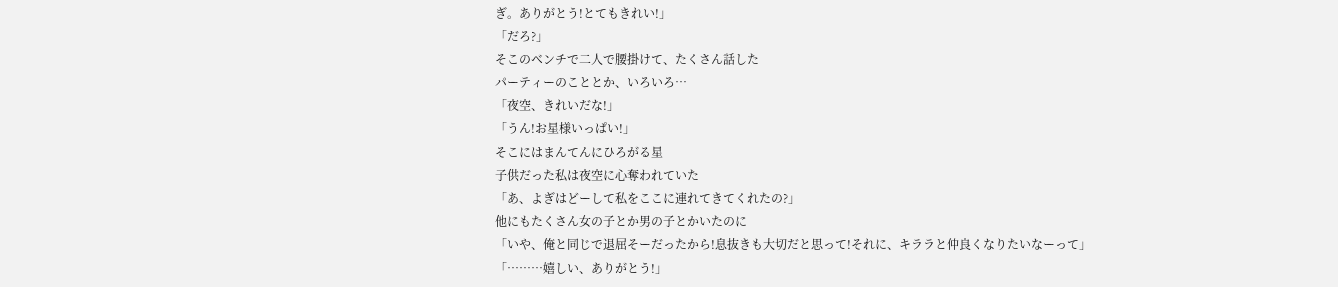ぎ。ありがとう!とてもきれい!」
「だろ?」
そこのベンチで二人で腰掛けて、たくさん話した
パーティーのこととか、いろいろ…
「夜空、きれいだな!」
「うん!お星様いっぱい!」
そこにはまんてんにひろがる星
子供だった私は夜空に心奪われていた
「あ、よぎはどーして私をここに連れてきてくれたの?」
他にもたくさん女の子とか男の子とかいたのに
「いや、俺と同じで退屈そーだったから!息抜きも大切だと思って!それに、キララと仲良くなりたいなーって」
「………嬉しい、ありがとう!」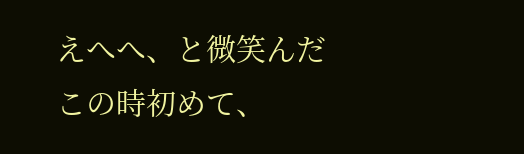えへへ、と微笑んだ
この時初めて、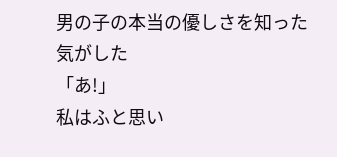男の子の本当の優しさを知った気がした
「あ!」
私はふと思い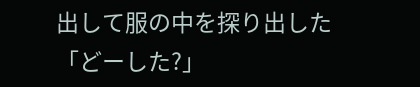出して服の中を探り出した
「どーした?」